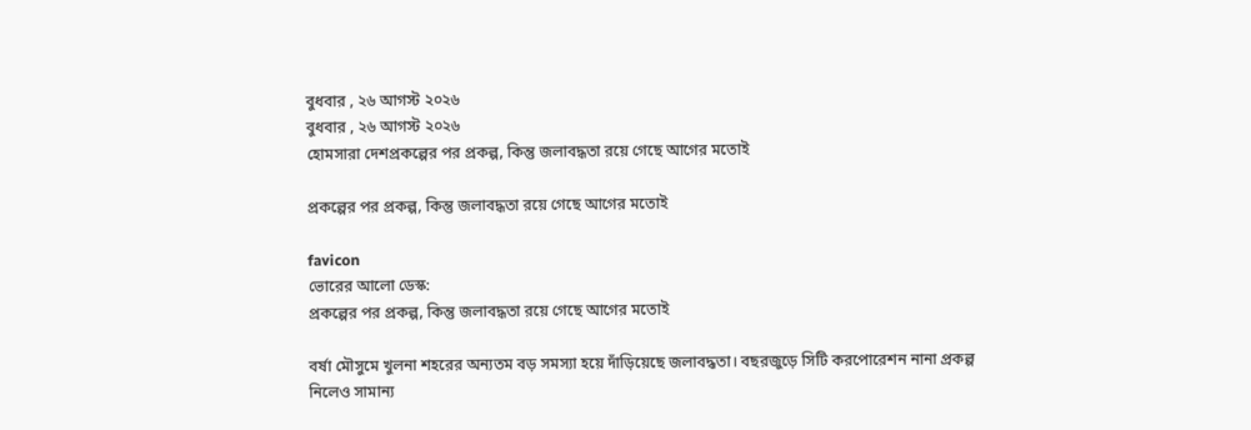বুধবার , ২৬ আগস্ট ২০২৬
বুধবার , ২৬ আগস্ট ২০২৬
হোমসারা দেশপ্রকল্পের পর প্রকল্প, কিন্তু জলাবদ্ধতা রয়ে গেছে আগের মতোই

প্রকল্পের পর প্রকল্প, কিন্তু জলাবদ্ধতা রয়ে গেছে আগের মতোই

favicon
ভোরের আলো ডেস্ক:
প্রকল্পের পর প্রকল্প, কিন্তু জলাবদ্ধতা রয়ে গেছে আগের মতোই

বর্ষা মৌসুমে খুলনা শহরের অন্যতম বড় সমস্যা হয়ে দাঁড়িয়েছে জলাবদ্ধতা। বছরজুড়ে সিটি করপোরেশন নানা প্রকল্প নিলেও সামান্য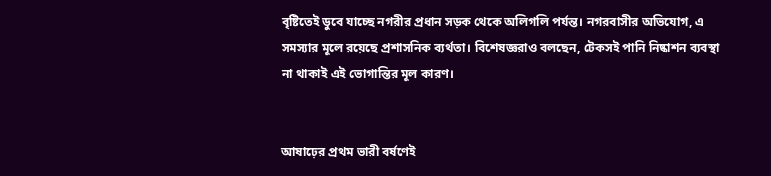বৃষ্টিতেই ডুবে যাচ্ছে নগরীর প্রধান সড়ক থেকে অলিগলি পর্যন্ত। নগরবাসীর অভিযোগ, এ সমস্যার মূলে রয়েছে প্রশাসনিক ব্যর্থতা। বিশেষজ্ঞরাও বলছেন, টেকসই পানি নিষ্কাশন ব্যবস্থা না থাকাই এই ভোগান্তির মূল কারণ।


আষাঢ়ের প্রথম ভারী বর্ষণেই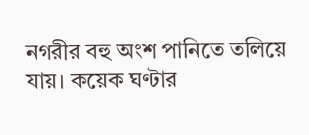নগরীর বহু অংশ পানিতে তলিয়ে যায়। কয়েক ঘণ্টার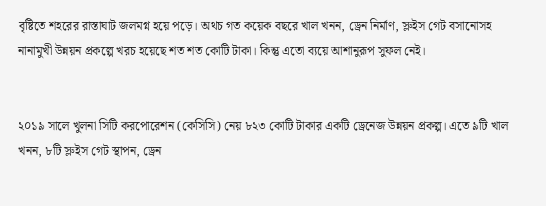বৃষ্টিতে শহরের রাস্তাঘাট জলমগ্ন হয়ে পড়ে। অথচ গত কয়েক বছরে খাল খনন, ড্রেন নির্মাণ, স্লুইস গেট বসানোসহ নানামুখী উন্নয়ন প্রকল্পে খরচ হয়েছে শত শত কোটি টাকা। কিন্তু এতো ব্যয়ে আশানুরূপ সুফল নেই।


২০১৯ সালে খুলনা সিটি করপোরেশন (কেসিসি) নেয় ৮২৩ কোটি টাকার একটি ড্রেনেজ উন্নয়ন প্রকল্প। এতে ৯টি খাল খনন, ৮টি স্লুইস গেট স্থাপন, ড্রেন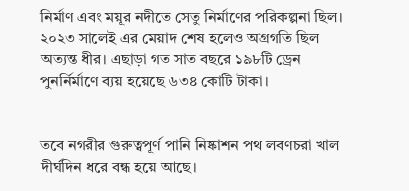নির্মাণ এবং ময়ূর নদীতে সেতু নির্মাণের পরিকল্পনা ছিল। ২০২৩ সালেই এর মেয়াদ শেষ হলেও অগ্রগতি ছিল অত্যন্ত ধীর। এছাড়া গত সাত বছরে ১৯৮টি ড্রেন পুনর্নির্মাণে ব্যয় হয়েছে ৬৩৪ কোটি টাকা।


তবে নগরীর গুরুত্বপূর্ণ পানি নিষ্কাশন পথ লবণচরা খাল দীর্ঘদিন ধরে বন্ধ হয়ে আছে।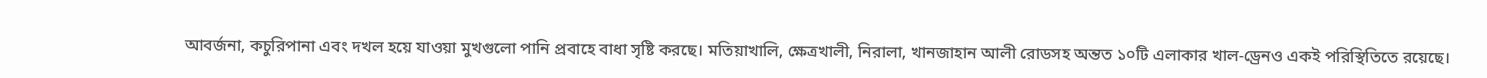আবর্জনা, কচুরিপানা এবং দখল হয়ে যাওয়া মুখগুলো পানি প্রবাহে বাধা সৃষ্টি করছে। মতিয়াখালি, ক্ষেত্রখালী, নিরালা, খানজাহান আলী রোডসহ অন্তত ১০টি এলাকার খাল-ড্রেনও একই পরিস্থিতিতে রয়েছে।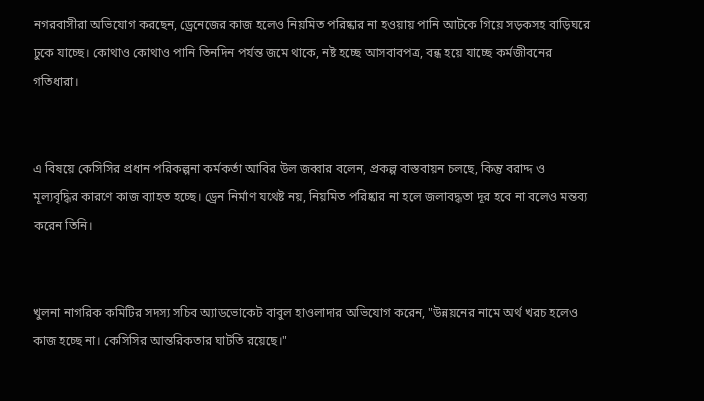নগরবাসীরা অভিযোগ করছেন, ড্রেনেজের কাজ হলেও নিয়মিত পরিষ্কার না হওয়ায় পানি আটকে গিয়ে সড়কসহ বাড়িঘরে ঢুকে যাচ্ছে। কোথাও কোথাও পানি তিনদিন পর্যন্ত জমে থাকে, নষ্ট হচ্ছে আসবাবপত্র, বন্ধ হয়ে যাচ্ছে কর্মজীবনের গতিধারা।


এ বিষয়ে কেসিসির প্রধান পরিকল্পনা কর্মকর্তা আবির উল জব্বার বলেন, প্রকল্প বাস্তবায়ন চলছে, কিন্তু বরাদ্দ ও মূল্যবৃদ্ধির কারণে কাজ ব্যাহত হচ্ছে। ড্রেন নির্মাণ যথেষ্ট নয়, নিয়মিত পরিষ্কার না হলে জলাবদ্ধতা দূর হবে না বলেও মন্তব্য করেন তিনি।


খুলনা নাগরিক কমিটির সদস্য সচিব অ্যাডভোকেট বাবুল হাওলাদার অভিযোগ করেন, "উন্নয়নের নামে অর্থ খরচ হলেও কাজ হচ্ছে না। কেসিসির আন্তরিকতার ঘাটতি রয়েছে।"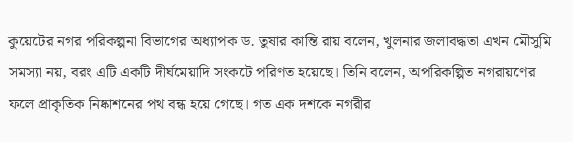কুয়েটের নগর পরিকল্পনা বিভাগের অধ্যাপক ড. তুষার কান্তি রায় বলেন, খুলনার জলাবদ্ধতা এখন মৌসুমি সমস্যা নয়, বরং এটি একটি দীর্ঘমেয়াদি সংকটে পরিণত হয়েছে। তিনি বলেন, অপরিকল্পিত নগরায়ণের ফলে প্রাকৃতিক নিষ্কাশনের পথ বন্ধ হয়ে গেছে। গত এক দশকে নগরীর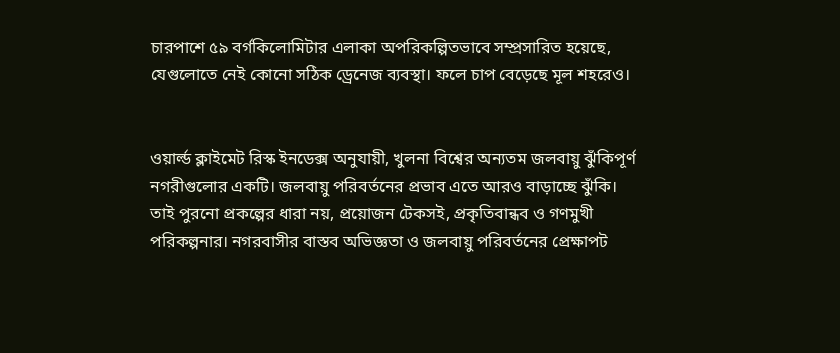চারপাশে ৫৯ বর্গকিলোমিটার এলাকা অপরিকল্পিতভাবে সম্প্রসারিত হয়েছে, যেগুলোতে নেই কোনো সঠিক ড্রেনেজ ব্যবস্থা। ফলে চাপ বেড়েছে মূল শহরেও।


ওয়ার্ল্ড ক্লাইমেট রিস্ক ইনডেক্স অনুযায়ী, খুলনা বিশ্বের অন্যতম জলবায়ু ঝুঁকিপূর্ণ নগরীগুলোর একটি। জলবায়ু পরিবর্তনের প্রভাব এতে আরও বাড়াচ্ছে ঝুঁকি। তাই পুরনো প্রকল্পের ধারা নয়, প্রয়োজন টেকসই, প্রকৃতিবান্ধব ও গণমুখী পরিকল্পনার। নগরবাসীর বাস্তব অভিজ্ঞতা ও জলবায়ু পরিবর্তনের প্রেক্ষাপট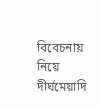বিবেচনায় নিয়ে দীর্ঘমেয়াদি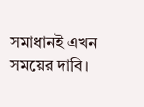সমাধানই এখন সময়ের দাবি।